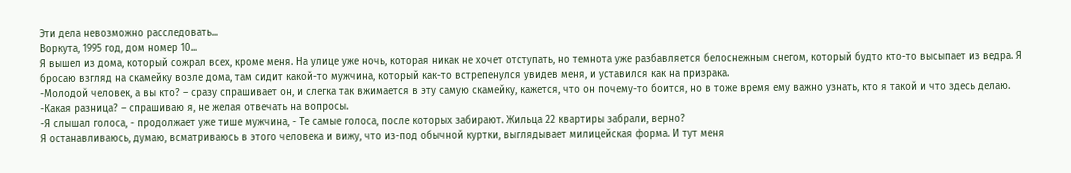Эти дела невозможно расследовать...
Воркута, 1995 год, дом номер 10...
Я вышел из дома, который сожрал всех, кроме меня. На улице уже ночь, которая никак не хочет отступать, но темнота уже разбавляется белоснежным снегом, который будто кто-то высыпает из ведра. Я бросаю взгляд на скамейку возле дома, там сидит какой-то мужчина, который как-то встрепенулся увидев меня, и уставился как на призрака.
-Молодой человек, а вы кто? – сразу спрашивает он, и слегка так вжимается в эту самую скамейку, кажется, что он почему-то боится, но в тоже время ему важно узнать, кто я такой и что здесь делаю.
-Какая разница? – спрашиваю я, не желая отвечать на вопросы.
-Я слышал голоса, - продолжает уже тише мужчина, - Те самые голоса, после которых забирают. Жильца 22 квартиры забрали, верно?
Я останавливаюсь, думаю, всматриваюсь в этого человека и вижу, что из-под обычной куртки, выглядывает милицейская форма. И тут меня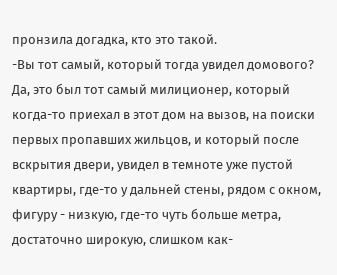пронзила догадка, кто это такой.
-Вы тот самый, который тогда увидел домового?
Да, это был тот самый милиционер, который когда-то приехал в этот дом на вызов, на поиски первых пропавших жильцов, и который после вскрытия двери, увидел в темноте уже пустой квартиры, где-то у дальней стены, рядом с окном, фигуру - низкую, где-то чуть больше метра, достаточно широкую, слишком как-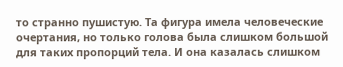то странно пушистую. Та фигура имела человеческие очертания, но только голова была слишком большой для таких пропорций тела. И она казалась слишком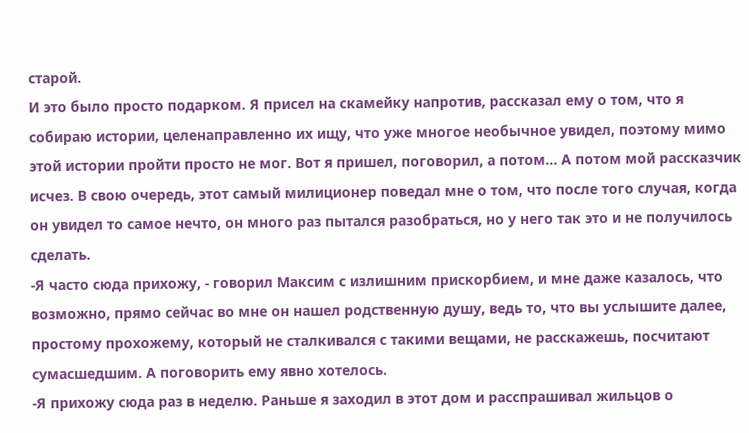старой.
И это было просто подарком. Я присел на скамейку напротив, рассказал ему о том, что я собираю истории, целенаправленно их ищу, что уже многое необычное увидел, поэтому мимо этой истории пройти просто не мог. Вот я пришел, поговорил, а потом... А потом мой рассказчик исчез. В свою очередь, этот самый милиционер поведал мне о том, что после того случая, когда он увидел то самое нечто, он много раз пытался разобраться, но у него так это и не получилось сделать.
-Я часто сюда прихожу, - говорил Максим с излишним прискорбием, и мне даже казалось, что возможно, прямо сейчас во мне он нашел родственную душу, ведь то, что вы услышите далее, простому прохожему, который не сталкивался с такими вещами, не расскажешь, посчитают сумасшедшим. А поговорить ему явно хотелось.
-Я прихожу сюда раз в неделю. Раньше я заходил в этот дом и расспрашивал жильцов о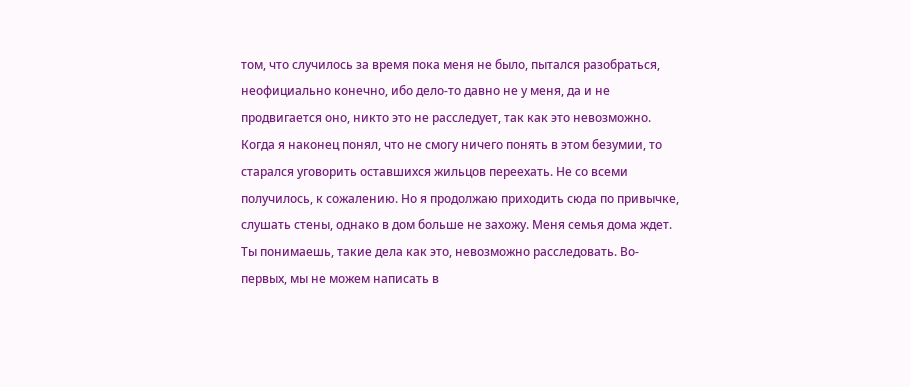том, что случилось за время пока меня не было, пытался разобраться, неофициально конечно, ибо дело-то давно не у меня, да и не продвигается оно, никто это не расследует, так как это невозможно.
Когда я наконец понял, что не смогу ничего понять в этом безумии, то старался уговорить оставшихся жильцов переехать. Не со всеми получилось, к сожалению. Но я продолжаю приходить сюда по привычке, слушать стены, однако в дом больше не захожу. Меня семья дома ждет.
Ты понимаешь, такие дела как это, невозможно расследовать. Во-первых, мы не можем написать в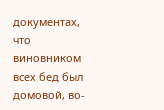документах, что виновником всех бед был домовой, во-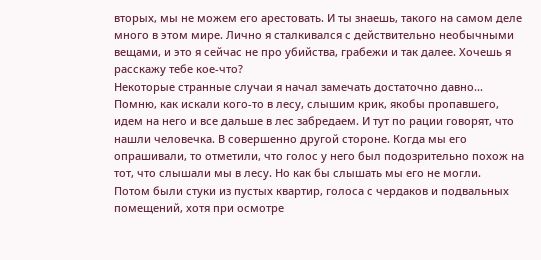вторых, мы не можем его арестовать. И ты знаешь, такого на самом деле много в этом мире. Лично я сталкивался с действительно необычными вещами, и это я сейчас не про убийства, грабежи и так далее. Хочешь я расскажу тебе кое-что?
Некоторые странные случаи я начал замечать достаточно давно... Помню, как искали кого-то в лесу, слышим крик, якобы пропавшего, идем на него и все дальше в лес забредаем. И тут по рации говорят, что нашли человечка. В совершенно другой стороне. Когда мы его опрашивали, то отметили, что голос у него был подозрительно похож на тот, что слышали мы в лесу. Но как бы слышать мы его не могли.
Потом были стуки из пустых квартир, голоса с чердаков и подвальных помещений, хотя при осмотре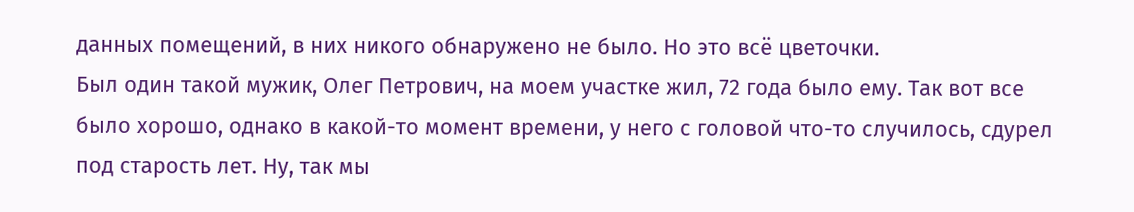данных помещений, в них никого обнаружено не было. Но это всё цветочки.
Был один такой мужик, Олег Петрович, на моем участке жил, 72 года было ему. Так вот все было хорошо, однако в какой-то момент времени, у него с головой что-то случилось, сдурел под старость лет. Ну, так мы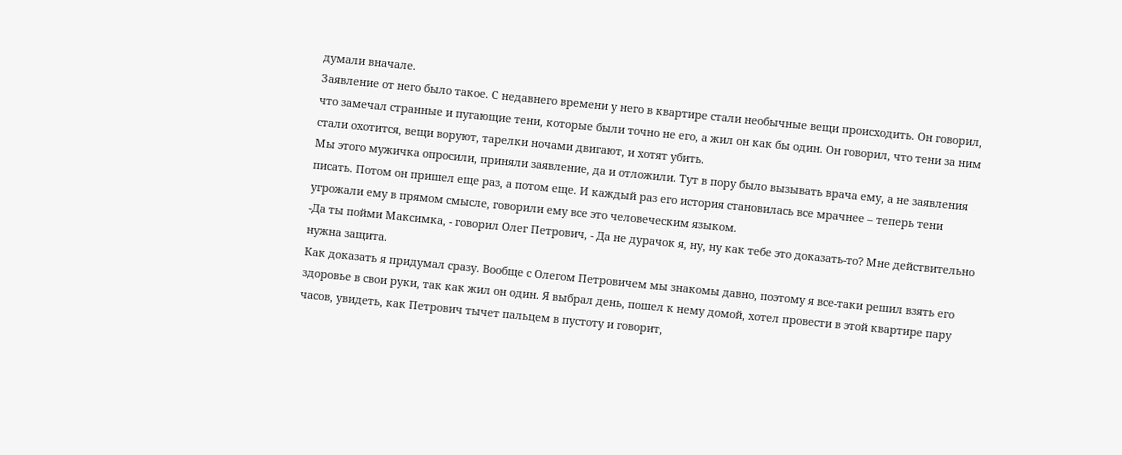думали вначале.
Заявление от него было такое. С недавнего времени у него в квартире стали необычные вещи происходить. Он говорил, что замечал странные и пугающие тени, которые были точно не его, а жил он как бы один. Он говорил, что тени за ним стали охотится, вещи воруют, тарелки ночами двигают, и хотят убить.
Мы этого мужичка опросили, приняли заявление, да и отложили. Тут в пору было вызывать врача ему, а не заявления писать. Потом он пришел еще раз, а потом еще. И каждый раз его история становилась все мрачнее – теперь тени угрожали ему в прямом смысле, говорили ему все это человеческим языком.
-Да ты пойми Максимка, - говорил Олег Петрович, - Да не дурачок я, ну, ну как тебе это доказать-то? Мне действительно нужна защита.
Как доказать я придумал сразу. Вообще с Олегом Петровичем мы знакомы давно, поэтому я все-таки решил взять его здоровье в свои руки, так как жил он один. Я выбрал день, пошел к нему домой, хотел провести в этой квартире пару часов, увидеть, как Петрович тычет пальцем в пустоту и говорит,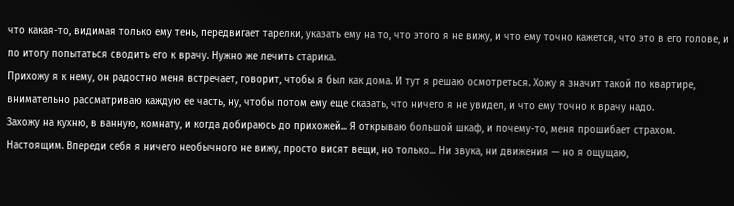что какая-то, видимая только ему тень, передвигает тарелки, указать ему на то, что этого я не вижу, и что ему точно кажется, что это в его голове, и по итогу попытаться сводить его к врачу. Нужно же лечить старика.
Прихожу я к нему, он радостно меня встречает, говорит, чтобы я был как дома. И тут я решаю осмотреться. Хожу я значит такой по квартире, внимательно рассматриваю каждую ее часть, ну, чтобы потом ему еще сказать, что ничего я не увидел, и что ему точно к врачу надо.
Захожу на кухню, в ванную, комнату, и когда добираюсь до прихожей... Я открываю большой шкаф, и почему-то, меня прошибает страхом. Настоящим. Впереди себя я ничего необычного не вижу, просто висят вещи, но только... Ни звука, ни движения — но я ощущаю,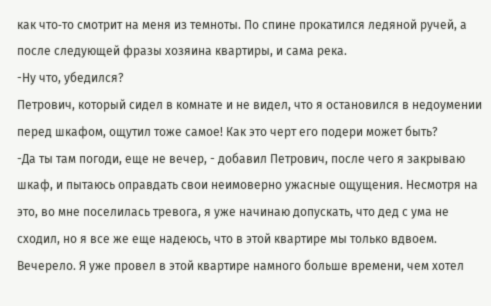как что‑то смотрит на меня из темноты. По спине прокатился ледяной ручей, а после следующей фразы хозяина квартиры, и сама река.
-Ну что, убедился?
Петрович, который сидел в комнате и не видел, что я остановился в недоумении перед шкафом, ощутил тоже самое! Как это черт его подери может быть?
-Да ты там погоди, еще не вечер, - добавил Петрович, после чего я закрываю шкаф, и пытаюсь оправдать свои неимоверно ужасные ощущения. Несмотря на это, во мне поселилась тревога, я уже начинаю допускать, что дед с ума не сходил, но я все же еще надеюсь, что в этой квартире мы только вдвоем.
Вечерело. Я уже провел в этой квартире намного больше времени, чем хотел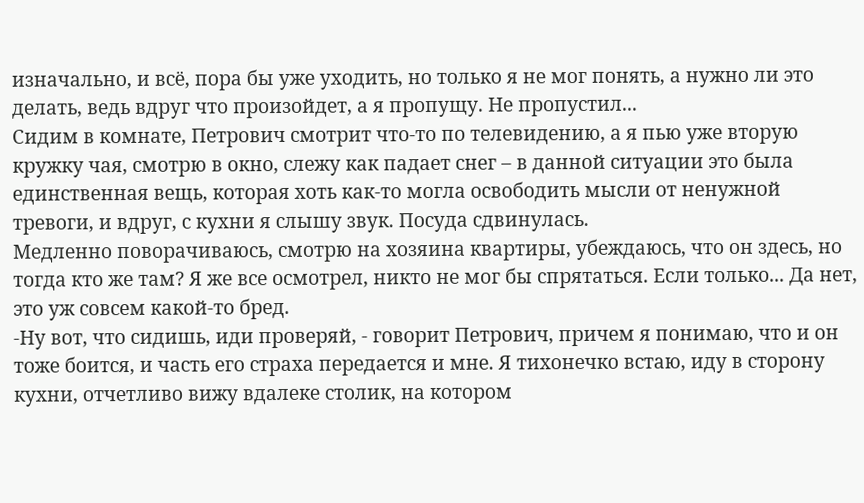изначально, и всё, пора бы уже уходить, но только я не мог понять, а нужно ли это делать, ведь вдруг что произойдет, а я пропущу. Не пропустил...
Сидим в комнате, Петрович смотрит что-то по телевидению, а я пью уже вторую кружку чая, смотрю в окно, слежу как падает снег – в данной ситуации это была единственная вещь, которая хоть как-то могла освободить мысли от ненужной тревоги, и вдруг, с кухни я слышу звук. Посуда сдвинулась.
Медленно поворачиваюсь, смотрю на хозяина квартиры, убеждаюсь, что он здесь, но тогда кто же там? Я же все осмотрел, никто не мог бы спрятаться. Если только... Да нет, это уж совсем какой-то бред.
-Ну вот, что сидишь, иди проверяй, - говорит Петрович, причем я понимаю, что и он тоже боится, и часть его страха передается и мне. Я тихонечко встаю, иду в сторону кухни, отчетливо вижу вдалеке столик, на котором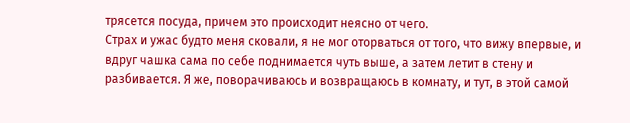трясется посуда, причем это происходит неясно от чего.
Страх и ужас будто меня сковали, я не мог оторваться от того, что вижу впервые, и вдруг чашка сама по себе поднимается чуть выше, а затем летит в стену и разбивается. Я же, поворачиваюсь и возвращаюсь в комнату, и тут, в этой самой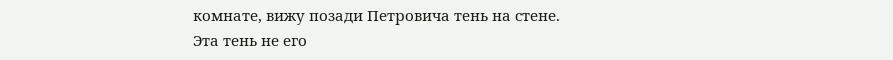комнате, вижу позади Петровича тень на стене.
Эта тень не его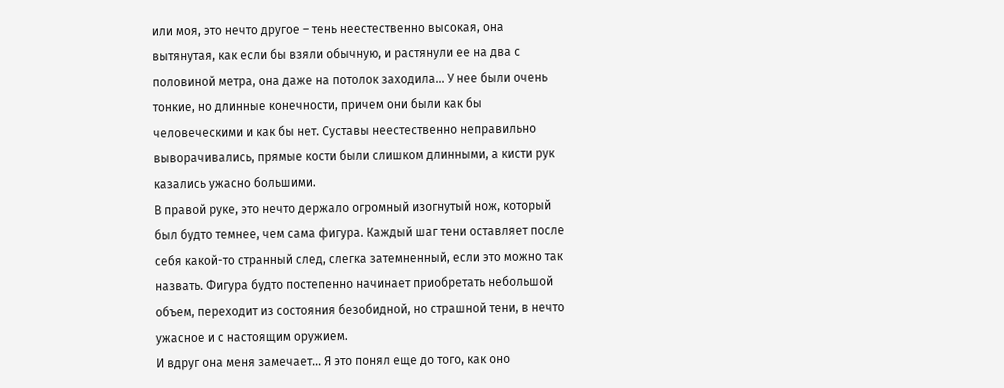или моя, это нечто другое – тень неестественно высокая, она вытянутая, как если бы взяли обычную, и растянули ее на два с половиной метра, она даже на потолок заходила... У нее были очень тонкие, но длинные конечности, причем они были как бы человеческими и как бы нет. Суставы неестественно неправильно выворачивались, прямые кости были слишком длинными, а кисти рук казались ужасно большими.
В правой руке, это нечто держало огромный изогнутый нож, который был будто темнее, чем сама фигура. Каждый шаг тени оставляет после себя какой-то странный след, слегка затемненный, если это можно так назвать. Фигура будто постепенно начинает приобретать небольшой объем, переходит из состояния безобидной, но страшной тени, в нечто ужасное и с настоящим оружием.
И вдруг она меня замечает... Я это понял еще до того, как оно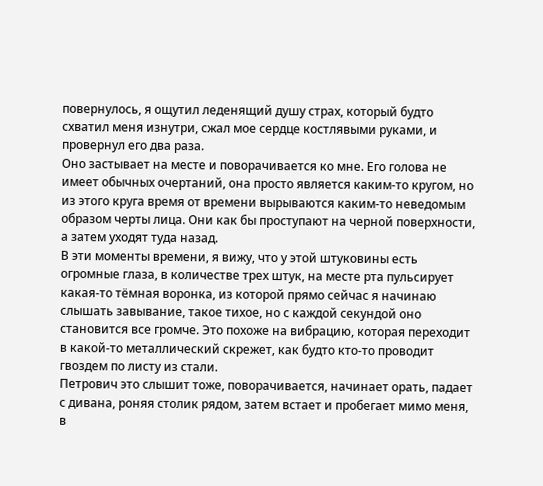повернулось, я ощутил леденящий душу страх, который будто схватил меня изнутри, сжал мое сердце костлявыми руками, и провернул его два раза.
Оно застывает на месте и поворачивается ко мне. Его голова не имеет обычных очертаний, она просто является каким-то кругом, но из этого круга время от времени вырываются каким-то неведомым образом черты лица. Они как бы проступают на черной поверхности, а затем уходят туда назад.
В эти моменты времени, я вижу, что у этой штуковины есть огромные глаза, в количестве трех штук, на месте рта пульсирует какая-то тёмная воронка, из которой прямо сейчас я начинаю слышать завывание, такое тихое, но с каждой секундой оно становится все громче. Это похоже на вибрацию, которая переходит в какой-то металлический скрежет, как будто кто-то проводит гвоздем по листу из стали.
Петрович это слышит тоже, поворачивается, начинает орать, падает с дивана, роняя столик рядом, затем встает и пробегает мимо меня, в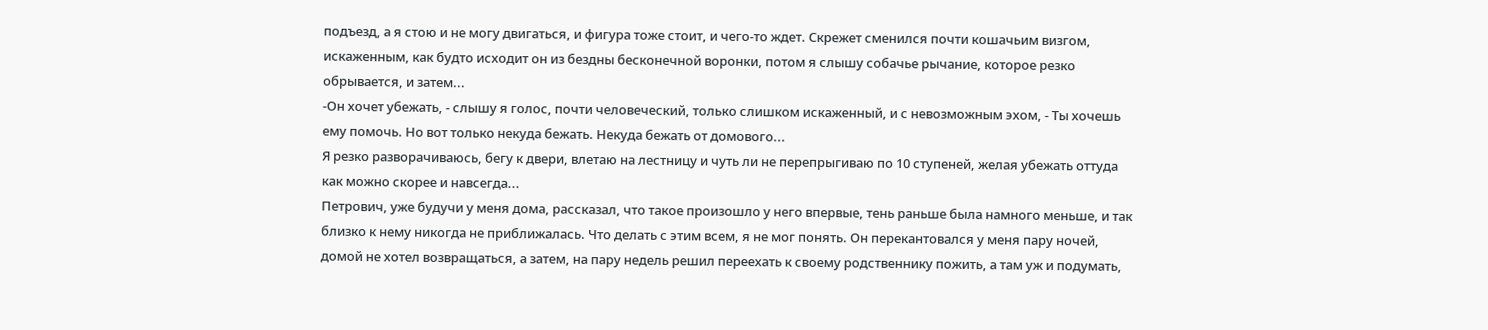подъезд, а я стою и не могу двигаться, и фигура тоже стоит, и чего-то ждет. Скрежет сменился почти кошачьим визгом, искаженным, как будто исходит он из бездны бесконечной воронки, потом я слышу собачье рычание, которое резко обрывается, и затем...
-Он хочет убежать, - слышу я голос, почти человеческий, только слишком искаженный, и с невозможным эхом, - Ты хочешь ему помочь. Но вот только некуда бежать. Некуда бежать от домового...
Я резко разворачиваюсь, бегу к двери, влетаю на лестницу и чуть ли не перепрыгиваю по 10 ступеней, желая убежать оттуда как можно скорее и навсегда...
Петрович, уже будучи у меня дома, рассказал, что такое произошло у него впервые, тень раньше была намного меньше, и так близко к нему никогда не приближалась. Что делать с этим всем, я не мог понять. Он перекантовался у меня пару ночей, домой не хотел возвращаться, а затем, на пару недель решил переехать к своему родственнику пожить, а там уж и подумать,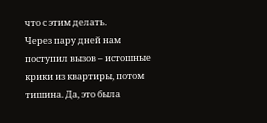что с этим делать.
Через пару дней нам поступил вызов – истошные крики из квартиры, потом тишина. Да, это была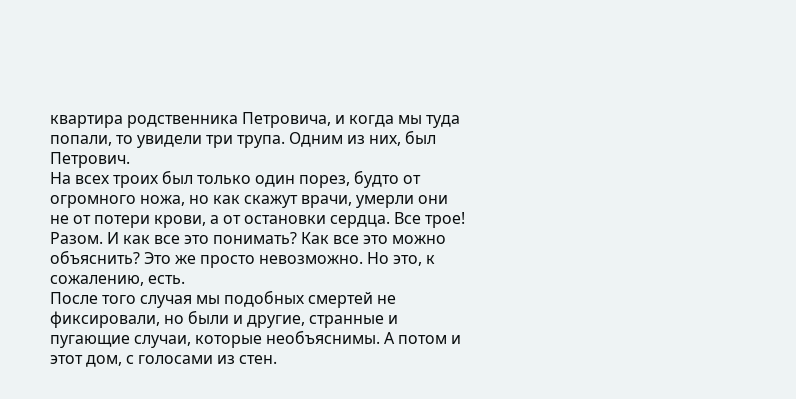квартира родственника Петровича, и когда мы туда попали, то увидели три трупа. Одним из них, был Петрович.
На всех троих был только один порез, будто от огромного ножа, но как скажут врачи, умерли они не от потери крови, а от остановки сердца. Все трое! Разом. И как все это понимать? Как все это можно объяснить? Это же просто невозможно. Но это, к сожалению, есть.
После того случая мы подобных смертей не фиксировали, но были и другие, странные и пугающие случаи, которые необъяснимы. А потом и этот дом, с голосами из стен.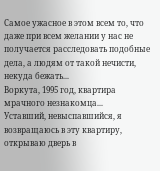Самое ужасное в этом всем то, что даже при всем желании у нас не получается расследовать подобные дела, а людям от такой нечисти, некуда бежать...
Воркута, 1995 год, квартира мрачного незнакомца...
Уставший, невыспавшийся, я возвращаюсь в эту квартиру, открываю дверь в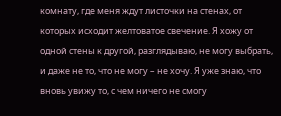комнату, где меня ждут листочки на стенах, от которых исходит желтоватое свечение. Я хожу от одной стены к другой, разглядываю, не могу выбрать, и даже не то, что не могу – не хочу. Я уже знаю, что вновь увижу то, с чем ничего не смогу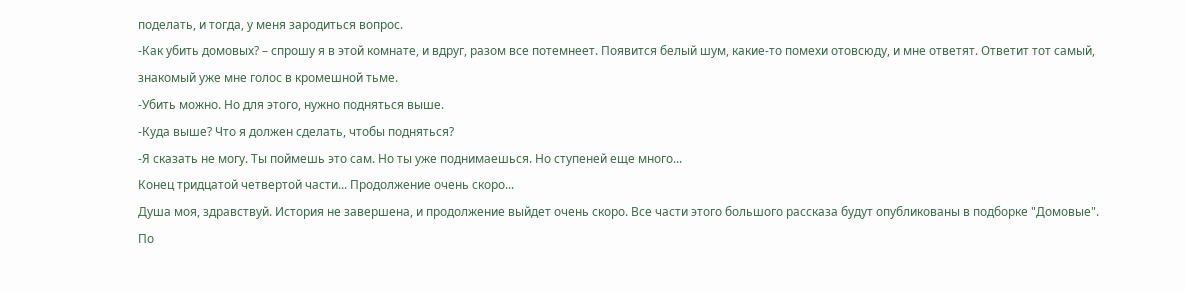поделать, и тогда, у меня зародиться вопрос.
-Как убить домовых? – спрошу я в этой комнате, и вдруг, разом все потемнеет. Появится белый шум, какие-то помехи отовсюду, и мне ответят. Ответит тот самый, знакомый уже мне голос в кромешной тьме.
-Убить можно. Но для этого, нужно подняться выше.
-Куда выше? Что я должен сделать, чтобы подняться?
-Я сказать не могу. Ты поймешь это сам. Но ты уже поднимаешься. Но ступеней еще много...
Конец тридцатой четвертой части... Продолжение очень скоро...
Душа моя, здравствуй. История не завершена, и продолжение выйдет очень скоро. Все части этого большого рассказа будут опубликованы в подборке "Домовые".
По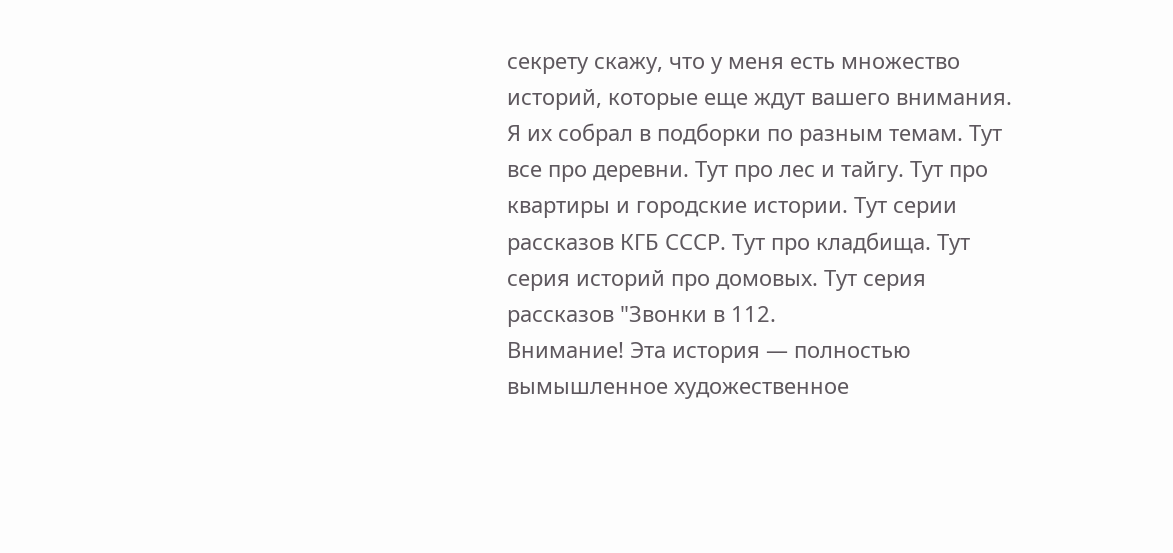секрету скажу, что у меня есть множество историй, которые еще ждут вашего внимания. Я их собрал в подборки по разным темам. Тут все про деревни. Тут про лес и тайгу. Тут про квартиры и городские истории. Тут серии рассказов КГБ СССР. Тут про кладбища. Тут серия историй про домовых. Тут серия рассказов "Звонки в 112.
Внимание! Эта история — полностью вымышленное художественное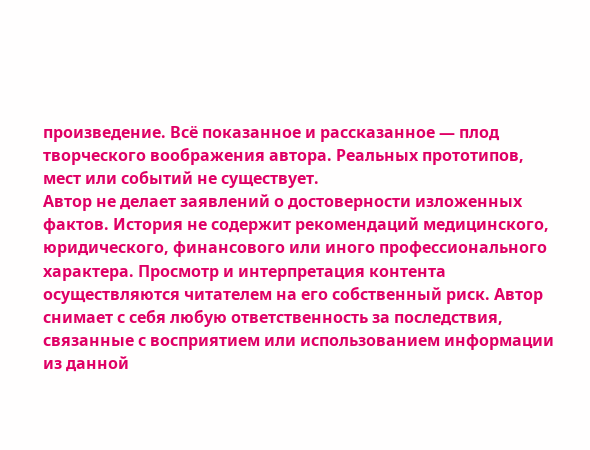произведение. Всё показанное и рассказанное — плод творческого воображения автора. Реальных прототипов, мест или событий не существует.
Автор не делает заявлений о достоверности изложенных фактов. История не содержит рекомендаций медицинского, юридического, финансового или иного профессионального характера. Просмотр и интерпретация контента осуществляются читателем на его собственный риск. Автор снимает с себя любую ответственность за последствия, связанные с восприятием или использованием информации из данной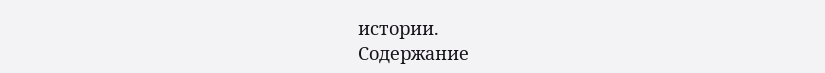истории.
Содержание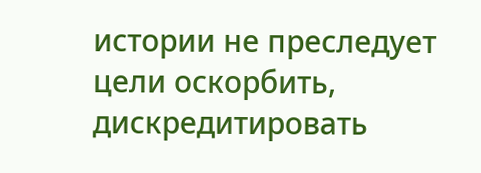истории не преследует цели оскорбить, дискредитировать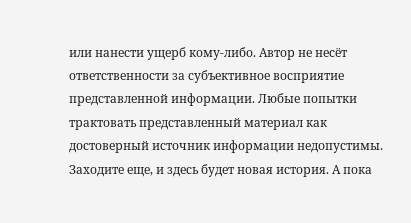или нанести ущерб кому‑либо. Автор не несёт ответственности за субъективное восприятие представленной информации. Любые попытки трактовать представленный материал как достоверный источник информации недопустимы.
Заходите еще, и здесь будет новая история. А пока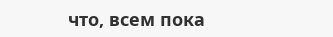что, всем пока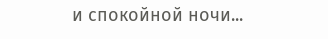и спокойной ночи...